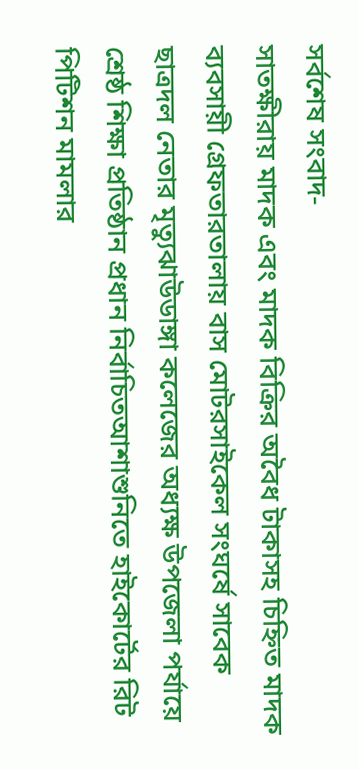সর্বশেষ সংবাদ-
সাতক্ষীরায় মাদক এবং মাদক বিক্রির অবৈধ টাকাসহ চিহ্নিত মাদক ব্যবসায়ী গ্রেফতারতালায় বাস মোটরসাইকেল সংঘর্ষে সাবেক ছাত্রদল নেতার মৃত্যুঝাউডাঙ্গা কলেজের অধ্যক্ষ উপজেলা পর্যায়ে শ্রেষ্ঠ শিক্ষা প্রতিষ্ঠান প্রধান নির্বাচিতআশাশুনিতে হাইকোর্টের রিট পিটিশন মামলার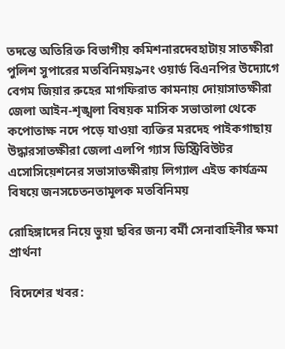তদন্তে অতিরিক্ত বিভাগীয় কমিশনারদেবহাটায় সাতক্ষীরা পুলিশ সুপারের মতবিনিময়৯নং ওয়ার্ড বিএনপির উদ্যোগে বেগম জিয়ার রুহের মাগফিরাত কামনায় দোয়াসাতক্ষীরা জেলা আইন-শৃঙ্খলা বিষয়ক মাসিক সভাতালা থেকে কপোতাক্ষ নদে পড়ে যাওয়া ব্যক্তির মরদেহ পাইকগাছায় উদ্ধারসাতক্ষীরা জেলা এলপি গ্যাস ডিস্ট্রিবিউটর এসোসিয়েশনের সভাসাতক্ষীরায় লিগ্যাল এইড কার্যক্রম বিষয়ে জনসচেতনতামূলক মতবিনিময়

রোহিঙ্গাদের নিয়ে ভুয়া ছবির জন্য বর্মী সেনাবাহিনীর ক্ষমা প্রার্থনা

বিদেশের খবর: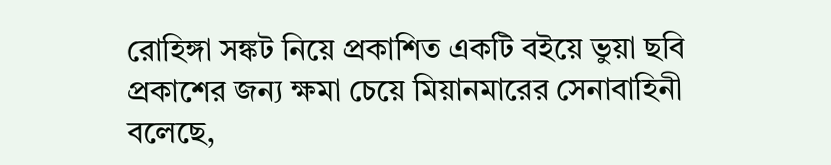রোহিঙ্গা সঙ্কট নিয়ে প্রকাশিত একটি বইয়ে ভুয়া ছবি প্রকাশের জন্য ক্ষমা চেয়ে মিয়ানমারের সেনাবাহিনী বলেছে,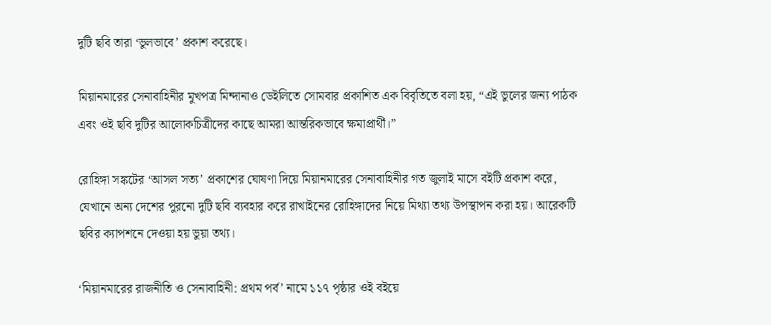দুটি ছবি তারা ‘ভুলভাবে’ প্রকাশ করেছে।

মিয়ানমারের সেনাবাহিনীর মুখপত্র মিন্দানাও ডেইলিতে সোমবার প্রকাশিত এক বিবৃতিতে বলা হয়, “এই ভুলের জন্য পাঠক এবং ওই ছবি দুটির আলোকচিত্রীদের কাছে আমরা আন্তরিকভাবে ক্ষমাপ্রার্থী।”

রোহিঙ্গা সঙ্কটের ‘আসল সত্য’ প্রকাশের ঘোষণা দিয়ে মিয়ানমারের সেনাবাহিনীর গত জুলাই মাসে বইটি প্রকাশ করে, যেখানে অন্য দেশের পুরনো দুটি ছবি ব্যবহার করে রাখাইনের রোহিঙ্গাদের নিয়ে মিথ্যা তথ্য উপস্থাপন করা হয়। আরেকটি ছবির ক্যাপশনে দেওয়া হয় ভুয়া তথ্য।

‘মিয়ানমারের রাজনীতি ও সেনাবাহিনী: প্রথম পর্ব’ নামে ১১৭ পৃষ্ঠার ওই বইয়ে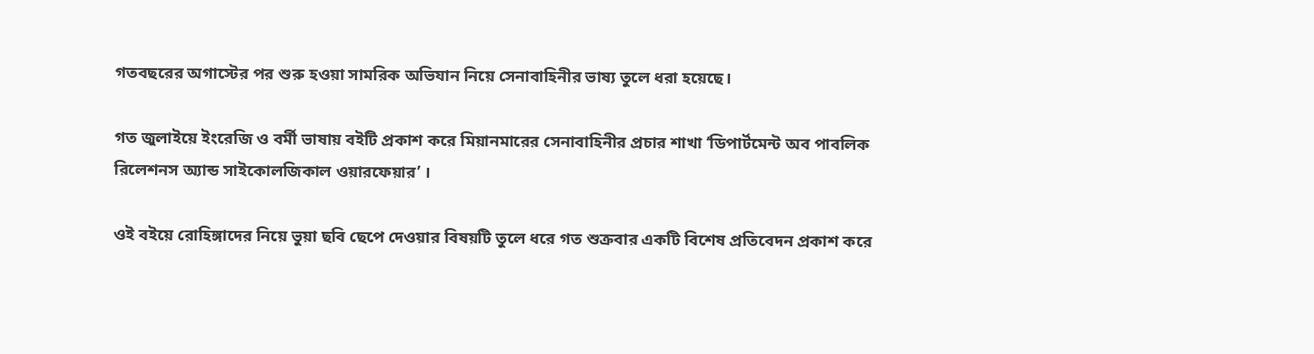গতবছরের অগাস্টের পর শুরু হওয়া সামরিক অভিযান নিয়ে সেনাবাহিনীর ভাষ্য তুলে ধরা হয়েছে।

গত জুলাইয়ে ইংরেজি ও বর্মী ভাষায় বইটি প্রকাশ করে মিয়ানমারের সেনাবাহিনীর প্রচার শাখা ‘ডিপার্টমেন্ট অব পাবলিক রিলেশনস অ্যান্ড সাইকোলজিকাল ওয়ারফেয়ার’ ।

ওই বইয়ে রোহিঙ্গাদের নিয়ে ভুয়া ছবি ছেপে দেওয়ার বিষয়টি তুলে ধরে গত শুক্রবার একটি বিশেষ প্রতিবেদন প্রকাশ করে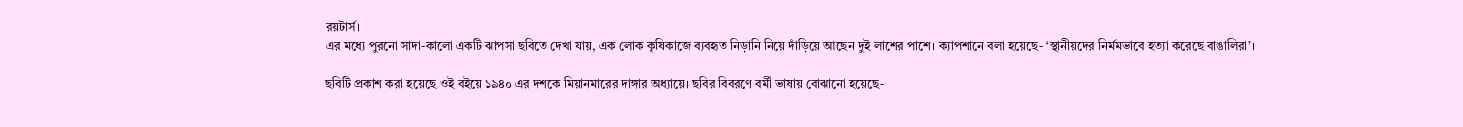রয়টার্স।
এর মধ্যে পুরনো সাদা-কালো একটি ঝাপসা ছবিতে দেখা যায়, এক লোক কৃষিকাজে ব্যবহৃত নিড়ানি নিয়ে দাঁড়িয়ে আছেন দুই লাশের পাশে। ক্যাপশানে বলা হয়েছে- ‘স্থানীয়দের নির্মমভাবে হত্যা করেছে বাঙালিরা’।

ছবিটি প্রকাশ করা হয়েছে ওই বইয়ে ১৯৪০ এর দশকে মিয়ানমারের দাঙ্গার অধ্যায়ে। ছবির বিবরণে বর্মী ভাষায় বোঝানো হয়েছে-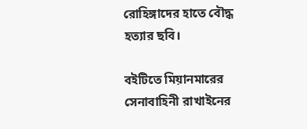রোহিঙ্গাদের হাতে বৌদ্ধ হত্যার ছবি।

বইটিতে মিয়ানমারের সেনাবাহিনী রাখাইনের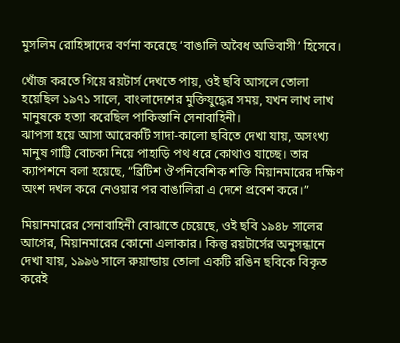মুসলিম রোহিঙ্গাদের বর্ণনা করেছে ‘বাঙালি অবৈধ অভিবাসী’ হিসেবে।

খোঁজ করতে গিয়ে রয়টার্স দেখতে পায়, ওই ছবি আসলে তোলা হয়েছিল ১৯৭১ সালে, বাংলাদেশের মুক্তিযুদ্ধের সময়, যখন লাখ লাখ মানুষকে হত্যা করেছিল পাকিস্তানি সেনাবাহিনী।
ঝাপসা হয়ে আসা আরেকটি সাদা-কালো ছবিতে দেখা যায়, অসংখ্য মানুষ গাট্টি বোচকা নিয়ে পাহাড়ি পথ ধরে কোথাও যাচ্ছে। তার ক্যাপশনে বলা হয়েছে, “ব্রিটিশ ঔপনিবেশিক শক্তি মিয়ানমারের দক্ষিণ অংশ দখল করে নেওয়ার পর বাঙালিরা এ দেশে প্রবেশ করে।”

মিয়ানমারের সেনাবাহিনী বোঝাতে চেয়েছে, ওই ছবি ১৯৪৮ সালের আগের, মিয়ানমারের কোনো এলাকার। কিন্তু রয়টার্সের অনুসন্ধানে দেখা যায়, ১৯৯৬ সালে রুয়ান্ডায় তোলা একটি রঙিন ছবিকে বিকৃত করেই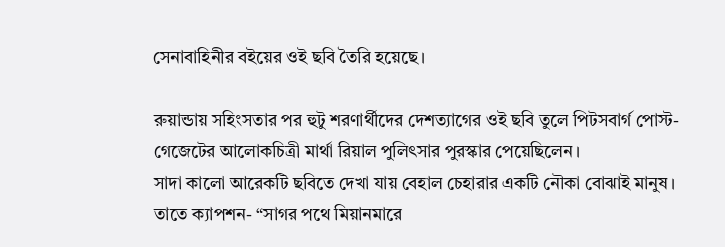সেনাবাহিনীর বইয়ের ওই ছবি তৈরি হয়েছে।

রুয়ান্ডায় সহিংসতার পর হুটু শরণার্থীদের দেশত্যাগের ওই ছবি তুলে পিটসবার্গ পোস্ট-গেজেটের আলোকচিত্রী মার্থা রিয়াল পুলিৎসার পুরস্কার পেয়েছিলেন।
সাদা কালো আরেকটি ছবিতে দেখা যায় বেহাল চেহারার একটি নৌকা বোঝাই মানুষ। তাতে ক্যাপশন- “সাগর পথে মিয়ানমারে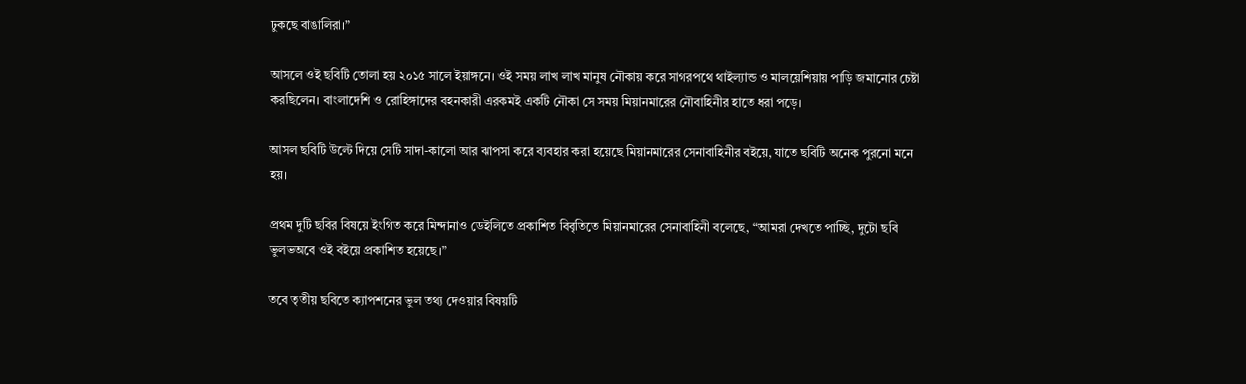ঢুকছে বাঙালিরা।”

আসলে ওই ছবিটি তোলা হয় ২০১৫ সালে ইয়াঙ্গনে। ওই সময় লাখ লাখ মানুষ নৌকায় করে সাগরপথে থাইল্যান্ড ও মালয়েশিয়ায় পাড়ি জমানোর চেষ্টা করছিলেন। বাংলাদেশি ও রোহিঙ্গাদের বহনকারী এরকমই একটি নৌকা সে সময় মিয়ানমারের নৌবাহিনীর হাতে ধরা পড়ে।

আসল ছবিটি উল্টে দিয়ে সেটি সাদা-কালো আর ঝাপসা করে ব্যবহার করা হয়েছে মিয়ানমারের সেনাবাহিনীর বইয়ে, যাতে ছবিটি অনেক পুরনো মনে হয়।

প্রথম দুটি ছবির বিষয়ে ইংগিত করে মিন্দানাও ডেইলিতে প্রকাশিত বিবৃতিতে মিয়ানমারের সেনাবাহিনী বলেছে, “আমরা দেখতে পাচ্ছি, দুটো ছবি ভুলভঅবে ওই বইয়ে প্রকাশিত হয়েছে।”

তবে তৃতীয় ছবিতে ক্যাপশনের ভুল তথ্য দেওয়ার বিষয়টি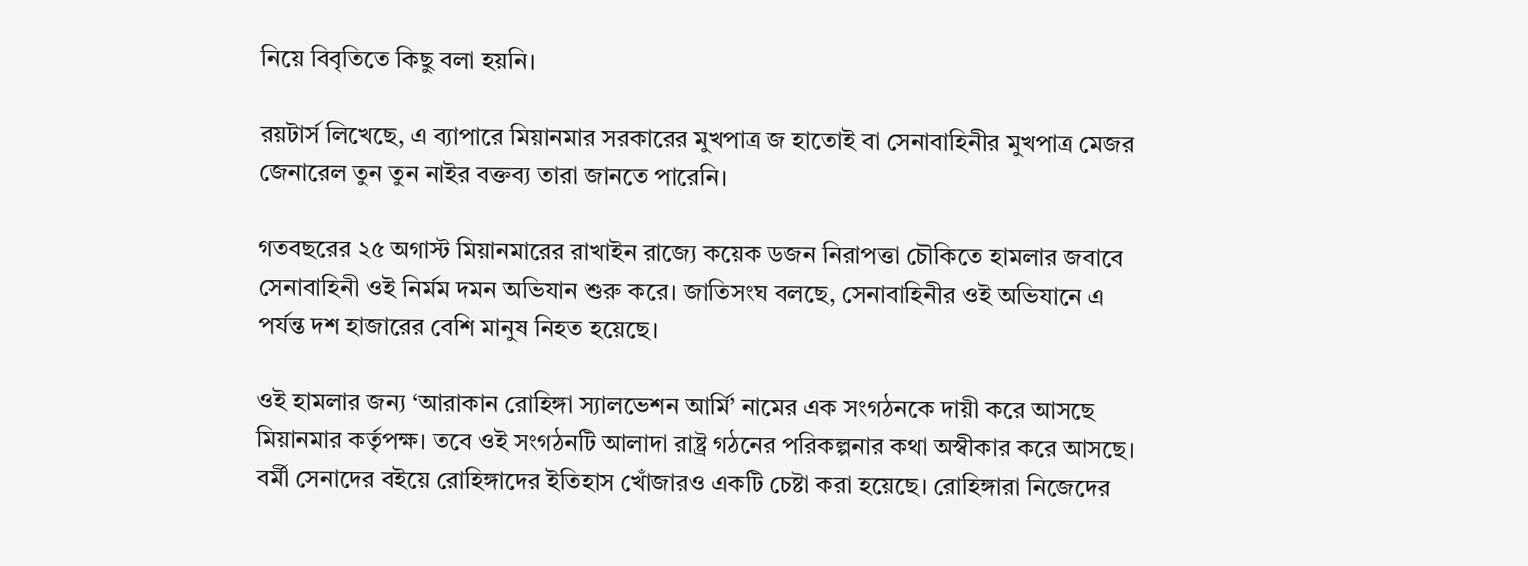নিয়ে বিবৃতিতে কিছু বলা হয়নি।

রয়টার্স লিখেছে, এ ব্যাপারে মিয়ানমার সরকারের মুখপাত্র জ হাতোই বা সেনাবাহিনীর মুখপাত্র মেজর জেনারেল তুন তুন নাইর বক্তব্য তারা জানতে পারেনি।

গতবছরের ২৫ অগাস্ট মিয়ানমারের রাখাইন রাজ্যে কয়েক ডজন নিরাপত্তা চৌকিতে হামলার জবাবে সেনাবাহিনী ওই নির্মম দমন অভিযান শুরু করে। জাতিসংঘ বলছে, সেনাবাহিনীর ওই অভিযানে এ পর্যন্ত দশ হাজারের বেশি মানুষ নিহত হয়েছে।

ওই হামলার জন্য ‘আরাকান রোহিঙ্গা স্যালভেশন আর্মি’ নামের এক সংগঠনকে দায়ী করে আসছে মিয়ানমার কর্তৃপক্ষ। তবে ওই সংগঠনটি আলাদা রাষ্ট্র গঠনের পরিকল্পনার কথা অস্বীকার করে আসছে।
বর্মী সেনাদের বইয়ে রোহিঙ্গাদের ইতিহাস খোঁজারও একটি চেষ্টা করা হয়েছে। রোহিঙ্গারা নিজেদের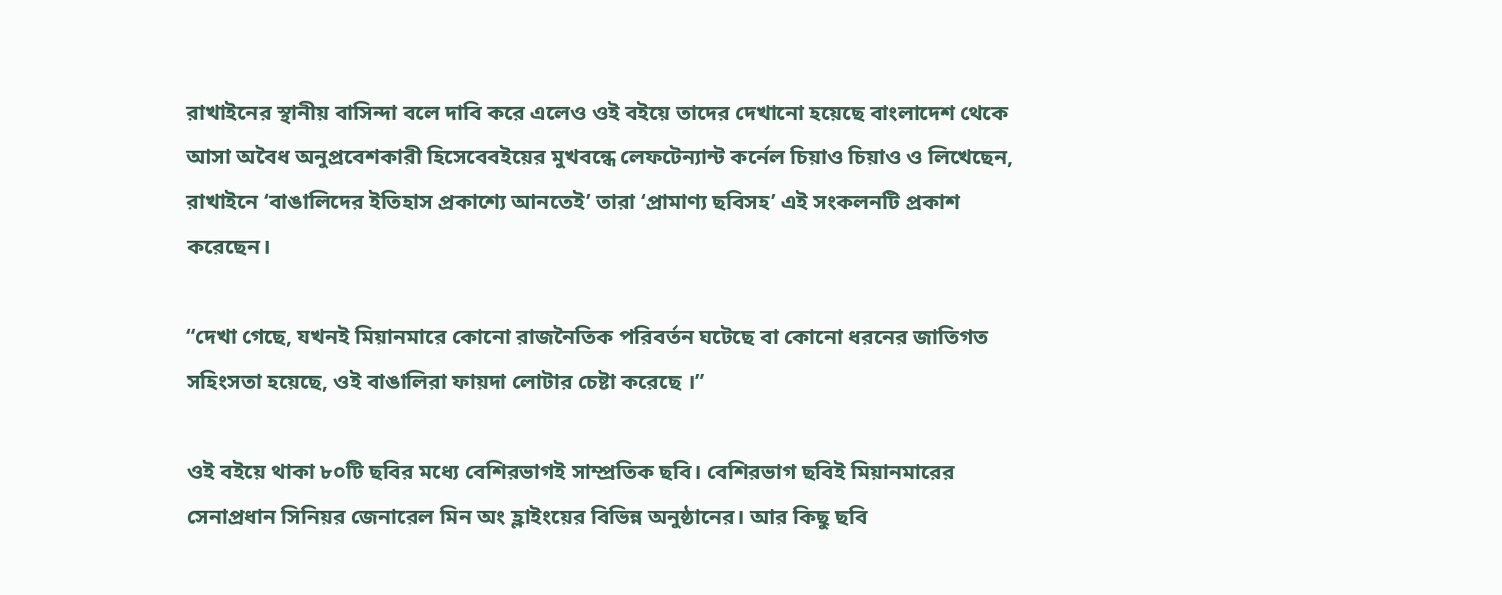রাখাইনের স্থানীয় বাসিন্দা বলে দাবি করে এলেও ওই বইয়ে তাদের দেখানো হয়েছে বাংলাদেশ থেকে আসা অবৈধ অনুপ্রবেশকারী হিসেবেবইয়ের মুখবন্ধে লেফটেন্যান্ট কর্নেল চিয়াও চিয়াও ও লিখেছেন, রাখাইনে ‘বাঙালিদের ইতিহাস প্রকাশ্যে আনতেই’ তারা ‘প্রামাণ্য ছবিসহ’ এই সংকলনটি প্রকাশ করেছেন।

“দেখা গেছে, যখনই মিয়ানমারে কোনো রাজনৈতিক পরিবর্তন ঘটেছে বা কোনো ধরনের জাতিগত সহিংসতা হয়েছে, ওই বাঙালিরা ফায়দা লোটার চেষ্টা করেছে ।”

ওই বইয়ে থাকা ৮০টি ছবির মধ্যে বেশিরভাগই সাম্প্রতিক ছবি। বেশিরভাগ ছবিই মিয়ানমারের সেনাপ্রধান সিনিয়র জেনারেল মিন অং হ্লাইংয়ের বিভিন্ন অনুষ্ঠানের। আর কিছু ছবি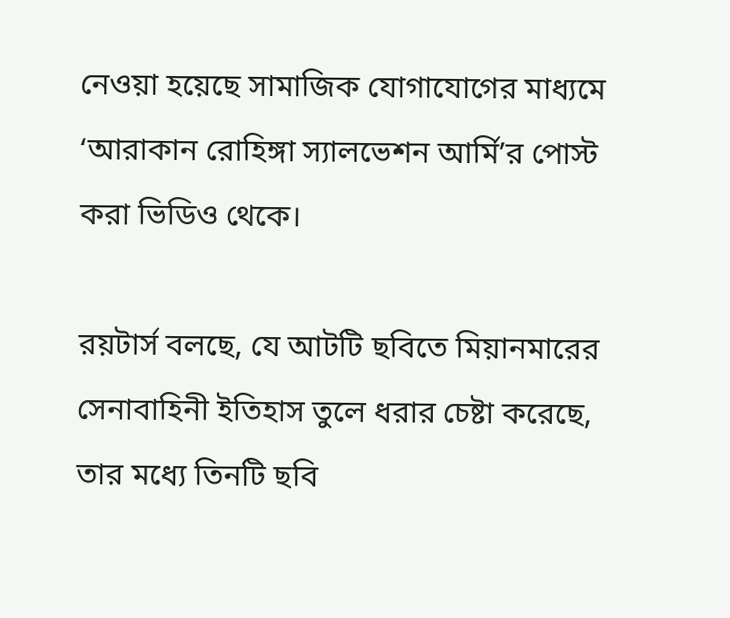নেওয়া হয়েছে সামাজিক যোগাযোগের মাধ্যমে ‘আরাকান রোহিঙ্গা স্যালভেশন আর্মি’র পোস্ট করা ভিডিও থেকে।

রয়টার্স বলছে, যে আটটি ছবিতে মিয়ানমারের সেনাবাহিনী ইতিহাস তুলে ধরার চেষ্টা করেছে, তার মধ্যে তিনটি ছবি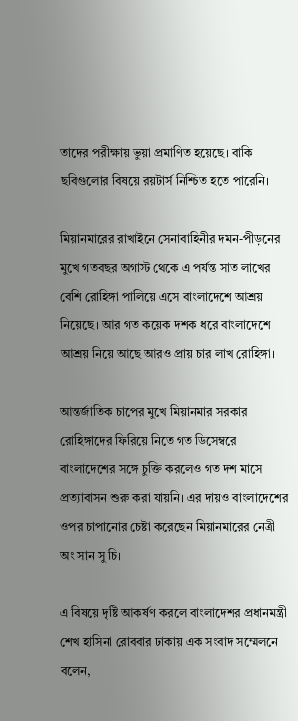তাদের পরীক্ষায় ভুয়া প্রমাণিত হয়েছে। বাকি ছবিগুলোর বিষয়ে রয়টার্স নিশ্চিত হতে পারেনি।

মিয়ানমারের রাখাইনে সেনাবাহিনীর দমন-পীড়নের মুখে গতবছর অগাস্ট থেকে এ পর্যন্ত সাত লাখের বেশি রোহিঙ্গা পালিয়ে এসে বাংলাদেশে আশ্রয় নিয়েছে। আর গত কয়েক দশক ধরে বাংলাদেশে আশ্রয় নিয়ে আছে আরও প্রায় চার লাখ রোহিঙ্গা।

আন্তর্জাতিক চাপের মুখে মিয়ানমার সরকার রোহিঙ্গাদের ফিরিয়ে নিতে গত ডিসেম্বরে বাংলাদেশের সঙ্গে চুক্তি করলেও গত দশ মাসে প্রত্যাবাসন শুরু করা যায়নি। এর দায়ও বাংলাদেশের ওপর চাপানোর চেষ্টা করেছেন মিয়ানমারের নেত্রী অং সান সু চি।

এ বিষয়ে দৃষ্টি আকর্ষণ করলে বাংলাদেশর প্রধানমন্ত্রী শেখ হাসিনা রোববার ঢাকায় এক সংবাদ সম্মেলনে বলেন,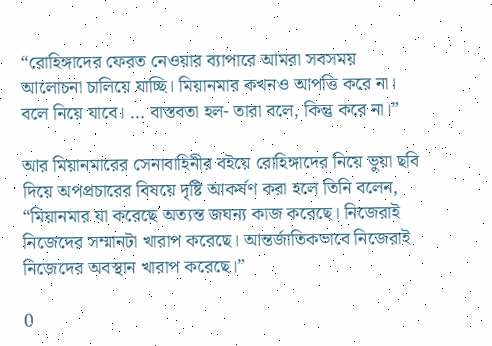“রোহিঙ্গাদের ফেরত নেওয়ার ব্যাপারে আমরা সবসময় আলোচনা চালিয়ে যাচ্ছি। মিয়ানমার কখনও আপত্তি করে না। বলে নিয়ে যাবে। … বাস্তবতা হল- তারা বলে, কিন্তু করে না।”

আর মিয়ানমারের সেনাবাহিনীর বইয়ে রোহিঙ্গাদের নিয়ে ভুয়া ছবি দিয়ে অপপ্রচারের বিষয়ে দৃষ্টি আকর্ষণ করা হলে তিনি বলেন, “মিয়ানমার যা করেছে অত্যন্ত জঘন্য কাজ করেছে। নিজেরাই নিজেদের সম্মানটা খারাপ করেছে। আন্তর্জাতিকভাবে নিজেরাই নিজেদের অবস্থান খারাপ করেছে।”

0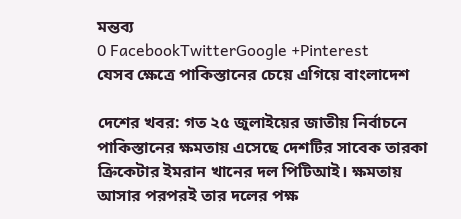মন্তব্য
0 FacebookTwitterGoogle +Pinterest
যেসব ক্ষেত্রে পাকিস্তানের চেয়ে এগিয়ে বাংলাদেশ

দেশের খবর: গত ২৫ জুলাইয়ের জাতীয় নির্বাচনে পাকিস্তানের ক্ষমতায় এসেছে দেশটির সাবেক তারকা ক্রিকেটার ইমরান খানের দল পিটিআই। ক্ষমতায় আসার পরপরই তার দলের পক্ষ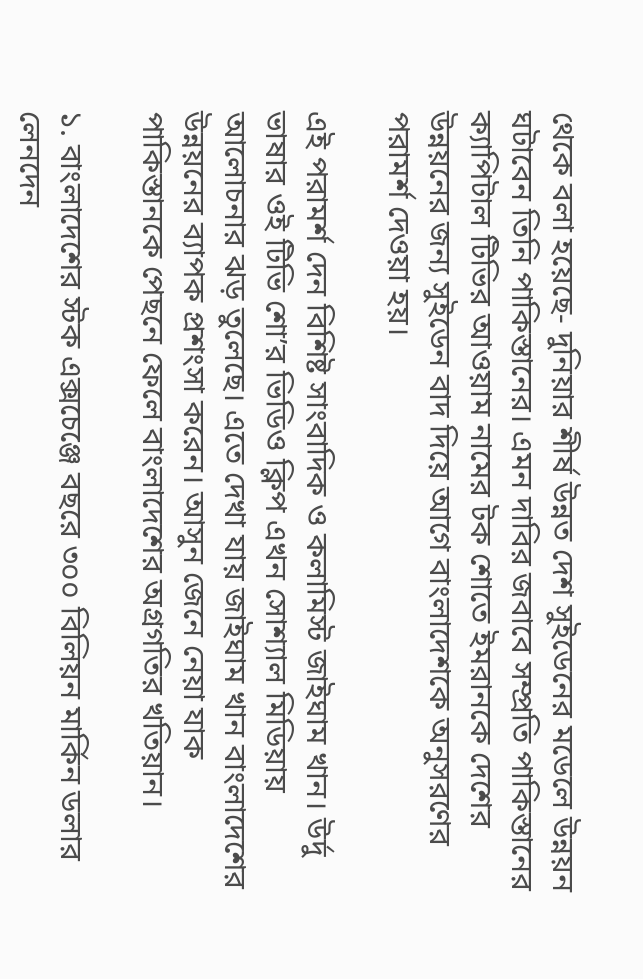থেকে বলা হয়েছে- দুনিয়ার শীর্ষ উন্নত দেশ সুইডেনের মডেলে উন্নয়ন ঘটাবেন তিনি পাকিস্তানের। এমন দাবির জবাবে সম্প্রতি পাকিস্তানের ক্যাপিটাল টিভির আওয়াম নামের টক শোতে ইমরানকে দেশের উন্নয়নের জন্য সুইডেন বাদ দিয়ে আগে বাংলাদেশকে অনুসরণের পরামর্শ দেওয়া হয়।

এই পরামর্শ দেন বিশিষ্ট সাংবাদিক ও কলামিস্ট জাইঘাম খান। উর্দু ভাষার ওই টিভি শো’র ভিডিও ক্লিপ এখন সোশ্যাল মিডিয়ায় আলোচনার ঝড় তুলেছে। এতে দেখা যায় জাইঘাম খান বাংলাদেশের উন্নয়নের ব্যাপক প্রশংসা করেন। আসুন জেনে নেয়া যাক পাকিস্তানকে পেছনে ফেলে বাংলাদেশের অগ্রগতির খতিয়ান।

১. বাংলাদেশের স্টক এক্সচেঞ্জে বছরে ৩০০ বিলিয়ন মার্কিন ডলার লেনদেন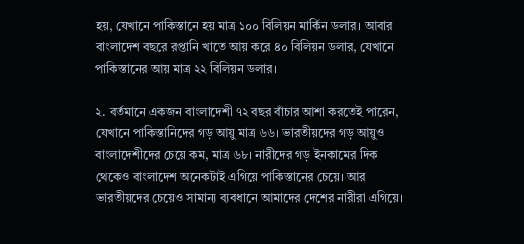হয়, যেখানে পাকিস্তানে হয় মাত্র ১০০ বিলিয়ন মার্কিন ডলার। আবার বাংলাদেশ বছরে রপ্তানি খাতে আয় করে ৪০ বিলিয়ন ডলার, যেখানে পাকিস্তানের আয় মাত্র ২২ বিলিয়ন ডলার।

২. বর্তমানে একজন বাংলাদেশী ৭২ বছর বাঁচার আশা করতেই পারেন, যেখানে পাকিস্তানিদের গড় আয়ু মাত্র ৬৬। ভারতীয়দের গড় আয়ুও বাংলাদেশীদের চেয়ে কম, মাত্র ৬৮। নারীদের গড় ইনকামের দিক থেকেও বাংলাদেশ অনেকটাই এগিয়ে পাকিস্তানের চেয়ে। আর ভারতীয়দের চেয়েও সামান্য ব্যবধানে আমাদের দেশের নারীরা এগিয়ে।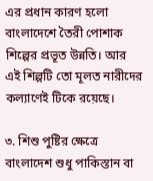এর প্রধান কারণ হলো বাংলাদেশে তৈরী পোশাক শিল্পের প্রভূত উন্নতি। আর এই শিল্পটি তো মূলত নারীদের কল্যাণেই টিকে রয়েছে।

৩. শিশু পুষ্টির ক্ষেত্রে বাংলাদেশ শুধু পাকিস্তান বা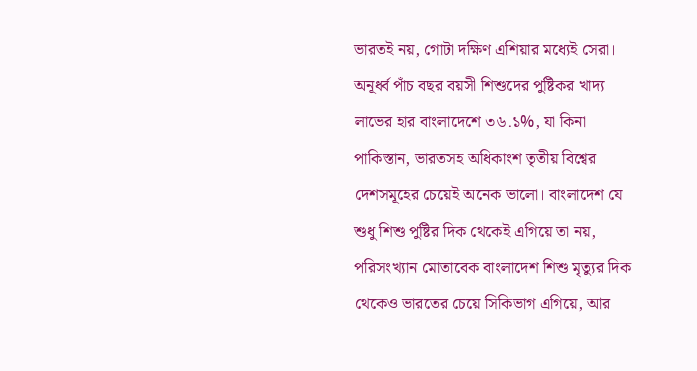ভারতই নয়, গোটা দক্ষিণ এশিয়ার মধ্যেই সেরা। অনূর্ধ্ব পাঁচ বছর বয়সী শিশুদের পুষ্টিকর খাদ্য লাভের হার বাংলাদেশে ৩৬.১%, যা কিনা পাকিস্তান, ভারতসহ অধিকাংশ তৃতীয় বিশ্বের দেশসমূহের চেয়েই অনেক ভালো। বাংলাদেশ যে শুধু শিশু পুষ্টির দিক থেকেই এগিয়ে তা নয়, পরিসংখ্যান মোতাবেক বাংলাদেশ শিশু মৃত্যুর দিক থেকেও ভারতের চেয়ে সিকিভাগ এগিয়ে, আর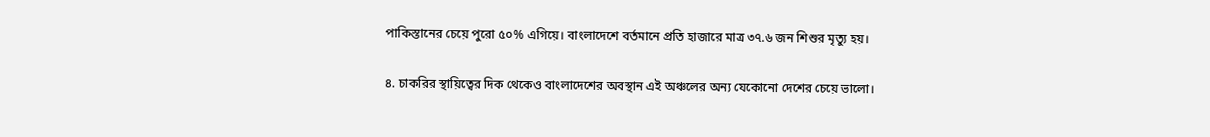পাকিস্তানের চেয়ে পুরো ৫০% এগিয়ে। বাংলাদেশে বর্তমানে প্রতি হাজারে মাত্র ৩৭.৬ জন শিশুর মৃত্যু হয়।

৪. চাকরির স্থায়িত্বের দিক থেকেও বাংলাদেশের অবস্থান এই অঞ্চলের অন্য যেকোনো দেশের চেয়ে ভালো।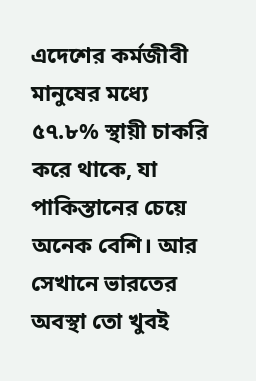এদেশের কর্মজীবী মানুষের মধ্যে ৫৭.৮% স্থায়ী চাকরি করে থাকে, যা পাকিস্তানের চেয়ে অনেক বেশি। আর সেখানে ভারতের অবস্থা তো খুবই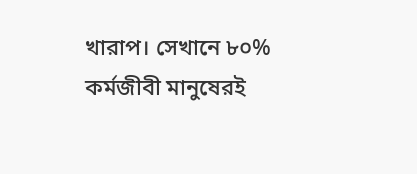খারাপ। সেখানে ৮০% কর্মজীবী মানুষেরই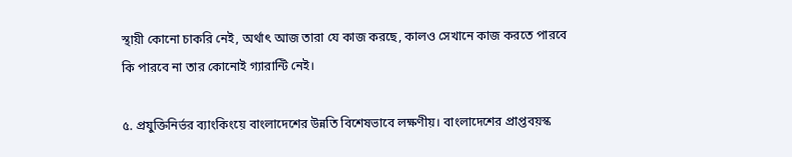স্থায়ী কোনো চাকরি নেই, অর্থাৎ আজ তারা যে কাজ করছে, কালও সেখানে কাজ করতে পারবে কি পারবে না তার কোনোই গ্যারান্টি নেই।

৫. প্রযুক্তিনির্ভর ব্যাংকিংয়ে বাংলাদেশের উন্নতি বিশেষভাবে লক্ষণীয়। বাংলাদেশের প্রাপ্তবয়স্ক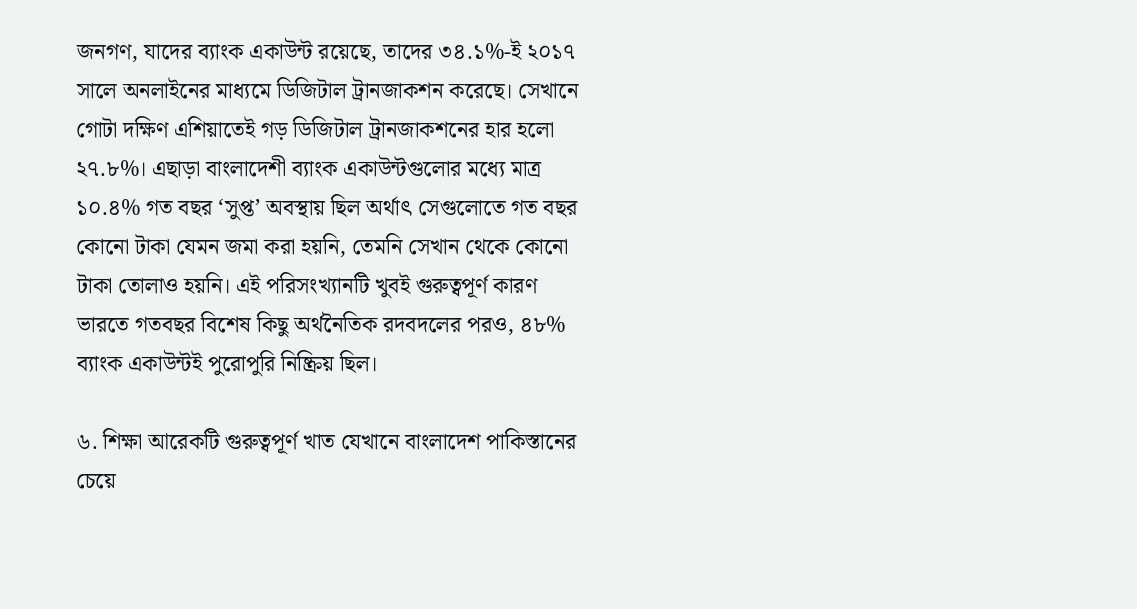জনগণ, যাদের ব্যাংক একাউন্ট রয়েছে, তাদের ৩৪.১%-ই ২০১৭ সালে অনলাইনের মাধ্যমে ডিজিটাল ট্রানজাকশন করেছে। সেখানে গোটা দক্ষিণ এশিয়াতেই গড় ডিজিটাল ট্রানজাকশনের হার হলো ২৭.৮%। এছাড়া বাংলাদেশী ব্যাংক একাউন্টগুলোর মধ্যে মাত্র ১০.৪% গত বছর ‘সুপ্ত’ অবস্থায় ছিল অর্থাৎ সেগুলোতে গত বছর কোনো টাকা যেমন জমা করা হয়নি, তেমনি সেখান থেকে কোনো টাকা তোলাও হয়নি। এই পরিসংখ্যানটি খুবই গুরুত্বপূর্ণ কারণ ভারতে গতবছর বিশেষ কিছু অর্থনৈতিক রদবদলের পরও, ৪৮% ব্যাংক একাউন্টই পুরোপুরি নিষ্ক্রিয় ছিল।

৬. শিক্ষা আরেকটি গুরুত্বপূর্ণ খাত যেখানে বাংলাদেশ পাকিস্তানের চেয়ে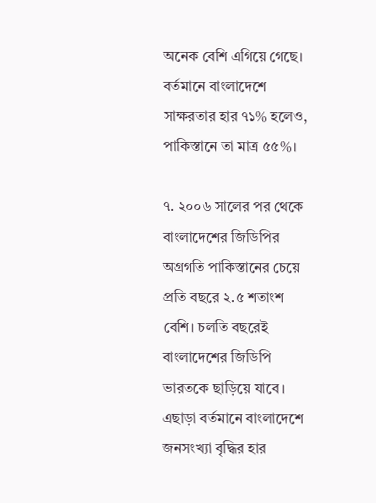অনেক বেশি এগিয়ে গেছে। বর্তমানে বাংলাদেশে সাক্ষরতার হার ৭১% হলেও, পাকিস্তানে তা মাত্র ৫৫%।

৭. ২০০৬ সালের পর থেকে বাংলাদেশের জিডিপির অগ্রগতি পাকিস্তানের চেয়ে প্রতি বছরে ২.৫ শতাংশ বেশি। চলতি বছরেই বাংলাদেশের জিডিপি ভারতকে ছাড়িয়ে যাবে। এছাড়া বর্তমানে বাংলাদেশে জনসংখ্যা বৃদ্ধির হার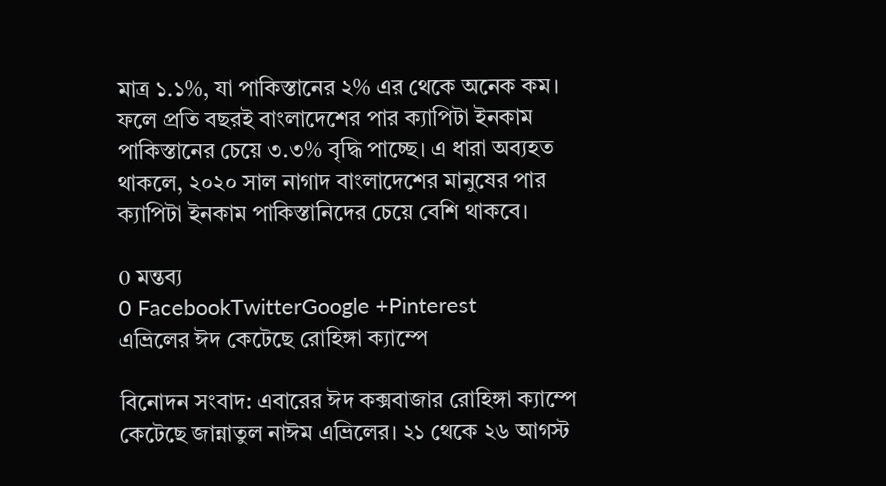মাত্র ১.১%, যা পাকিস্তানের ২% এর থেকে অনেক কম। ফলে প্রতি বছরই বাংলাদেশের পার ক্যাপিটা ইনকাম পাকিস্তানের চেয়ে ৩.৩% বৃদ্ধি পাচ্ছে। এ ধারা অব্যহত থাকলে, ২০২০ সাল নাগাদ বাংলাদেশের মানুষের পার ক্যাপিটা ইনকাম পাকিস্তানিদের চেয়ে বেশি থাকবে।

0 মন্তব্য
0 FacebookTwitterGoogle +Pinterest
এভ্রিলের ঈদ কেটেছে রোহিঙ্গা ক্যাম্পে

বিনোদন সংবাদ: এবারের ঈদ কক্সবাজার রোহিঙ্গা ক্যাম্পে কেটেছে জান্নাতুল নাঈম এভ্রিলের। ২১ থেকে ২৬ আগস্ট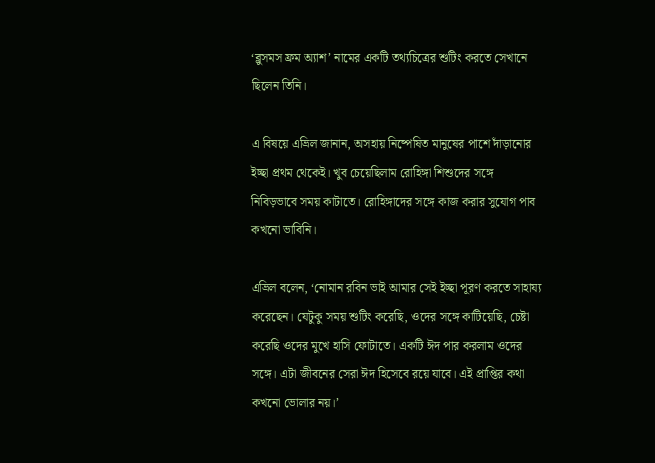‘ব্লুসমস ফ্রম অ্যাশ’ নামের একটি তথ্যচিত্রের শুটিং করতে সেখানে ছিলেন তিনি।

এ বিষয়ে এভ্রিল জানান, অসহায় নিষ্পেষিত মানুষের পাশে দাঁড়ানোর ইচ্ছা প্রথম থেকেই। খুব চেয়েছিলাম রোহিঙ্গা শিশুদের সঙ্গে নিবিড়ভাবে সময় কাটাতে। রোহিঙ্গাদের সঙ্গে কাজ করার সুযোগ পাব কখনো ভাবিনি।

এভ্রিল বলেন, ‘নোমান রবিন ভাই আমার সেই ইচ্ছা পূরণ করতে সাহায্য করেছেন। যেটুকু সময় শুটিং করেছি, ওদের সঙ্গে কাটিয়েছি, চেষ্টা করেছি ওদের মুখে হাসি ফোটাতে। একটি ঈদ পার করলাম ওদের সঙ্গে। এটা জীবনের সেরা ঈদ হিসেবে রয়ে যাবে। এই প্রাপ্তির কথা কখনো ভোলার নয়।’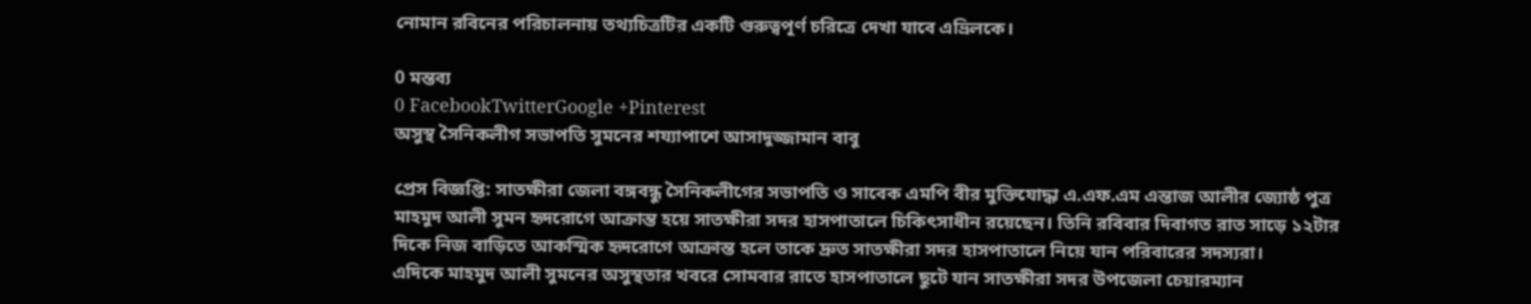নোমান রবিনের পরিচালনায় তথ্যচিত্রটির একটি গুরুত্বপূর্ণ চরিত্রে দেখা যাবে এভ্রিলকে।

0 মন্তব্য
0 FacebookTwitterGoogle +Pinterest
অসুস্থ সৈনিকলীগ সভাপতি সুমনের শয্যাপাশে আসাদুজ্জামান বাবু

প্রেস বিজ্ঞপ্তি: সাতক্ষীরা জেলা বঙ্গবন্ধু সৈনিকলীগের সভাপতি ও সাবেক এমপি বীর মুক্তিযোদ্ধা এ.এফ.এম এন্তাজ আলীর জ্যোষ্ঠ পুত্র মাহমুদ আলী সুমন হৃদরোগে আক্রান্ত হয়ে সাতক্ষীরা সদর হাসপাতালে চিকিৎসাধীন রয়েছেন। তিনি রবিবার দিবাগত রাত সাড়ে ১২টার দিকে নিজ বাড়িতে আকস্মিক হৃদরোগে আক্রান্ত হলে তাকে দ্রুত সাতক্ষীরা সদর হাসপাতালে নিয়ে যান পরিবারের সদস্যরা।
এদিকে মাহমুদ আলী সুমনের অসুস্থতার খবরে সোমবার রাতে হাসপাতালে ছুটে যান সাতক্ষীরা সদর উপজেলা চেয়ারম্যান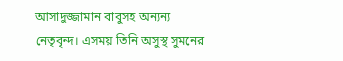আসাদুজ্জামান বাবুসহ অন্যন্য নেতৃবৃন্দ। এসময় তিনি অসুস্থ সুমনের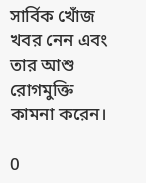সার্বিক খোঁজ খবর নেন এবং তার আশু রোগমুক্তি কামনা করেন।

0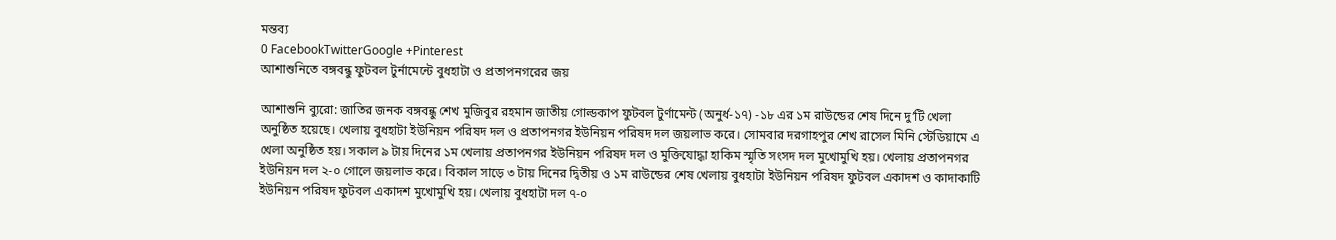মন্তব্য
0 FacebookTwitterGoogle +Pinterest
আশাশুনিতে বঙ্গবন্ধু ফুটবল টুর্নামেন্টে বুধহাটা ও প্রতাপনগরের জয়

আশাশুনি ব্যুরো: জাতির জনক বঙ্গবন্ধু শেখ মুজিবুর রহমান জাতীয় গোল্ডকাপ ফুটবল টুর্ণামেন্ট (অনুর্ধ-১৭) -১৮ এর ১ম রাউন্ডের শেষ দিনে দু’টি খেলা অনুষ্ঠিত হয়েছে। খেলায় বুধহাটা ইউনিয়ন পরিষদ দল ও প্রতাপনগর ইউনিয়ন পরিষদ দল জয়লাভ করে। সোমবার দরগাহপুর শেখ রাসেল মিনি স্টেডিয়ামে এ খেলা অনুষ্ঠিত হয়। সকাল ৯ টায় দিনের ১ম খেলায় প্রতাপনগর ইউনিয়ন পরিষদ দল ও মুক্তিযোদ্ধা হাকিম স্মৃতি সংসদ দল মুখোমুখি হয়। খেলায় প্রতাপনগর ইউনিয়ন দল ২-০ গোলে জয়লাভ করে। বিকাল সাড়ে ৩ টায় দিনের দ্বিতীয় ও ১ম রাউন্ডের শেষ খেলায় বুধহাটা ইউনিয়ন পরিষদ ফুটবল একাদশ ও কাদাকাটি ইউনিয়ন পরিষদ ফুটবল একাদশ মুখোমুখি হয়। খেলায় বুধহাটা দল ৭-০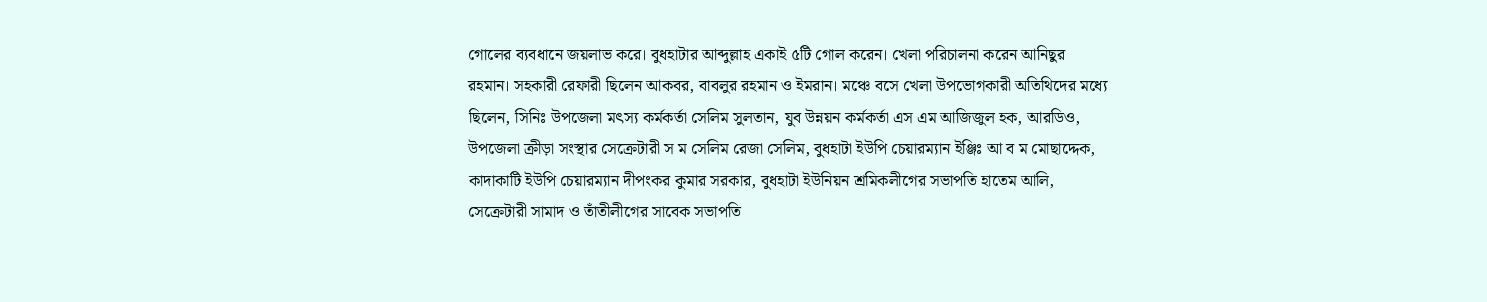গোলের ব্যবধানে জয়লাভ করে। বুধহাটার আব্দুল্লাহ একাই ৫টি গোল করেন। খেলা পরিচালনা করেন আনিছুর রহমান। সহকারী রেফারী ছিলেন আকবর, বাবলুর রহমান ও ইমরান। মঞ্চে বসে খেলা উপভোগকারী অতিথিদের মধ্যে ছিলেন, সিনিঃ উপজেলা মৎস্য কর্মকর্তা সেলিম সুলতান, যুব উন্নয়ন কর্মকর্তা এস এম আজিজুল হক, আরডিও, উপজেলা ক্রীড়া সংস্থার সেক্রেটারী স ম সেলিম রেজা সেলিম, বুধহাটা ইউপি চেয়ারম্যান ইঞ্জিঃ আ ব ম মোছাদ্দেক, কাদাকাটি ইউপি চেয়ারম্যান দীপংকর কুমার সরকার, বুধহাটা ইউনিয়ন শ্রমিকলীগের সভাপতি হাতেম আলি, সেক্রেটারী সামাদ ও তাঁতীলীগের সাবেক সভাপতি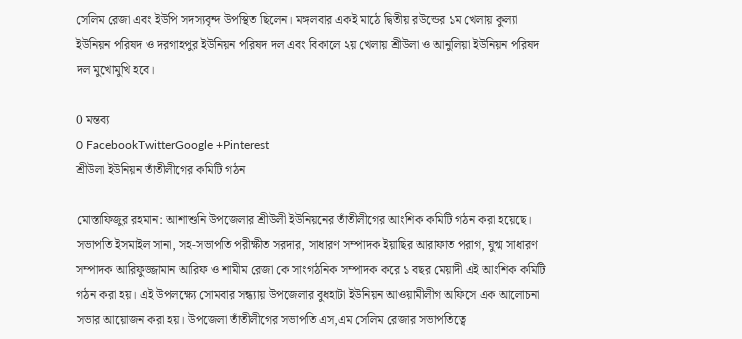সেলিম রেজা এবং ইউপি সদস্যবৃন্দ উপস্থিত ছিলেন। মঙ্গলবার একই মাঠে দ্বিতীয় রউন্ডের ১ম খেলায় কুল্যা ইউনিয়ন পরিষদ ও দরগাহপুর ইউনিয়ন পরিষদ দল এবং বিকালে ২য় খেলায় শ্রীউলা ও আনুলিয়া ইউনিয়ন পরিষদ দল মুখোমুখি হবে।

0 মন্তব্য
0 FacebookTwitterGoogle +Pinterest
শ্রীউলা ইউনিয়ন তাঁতীলীগের কমিটি গঠন

মোস্তাফিজুর রহমান: আশাশুনি উপজেলার শ্রীউলী ইউনিয়নের তাঁতীলীগের আংশিক কমিটি গঠন করা হয়েছে। সভাপতি ইসমাইল সানা, সহ-সভাপতি পরীক্ষীত সরদার, সাধারণ সম্পাদক ইয়াছির আরাফাত পরাগ, যুগ্ম সাধারণ সম্পাদক আরিফুজ্জামান আরিফ ও শামীম রেজা কে সাংগঠনিক সম্পাদক করে ১ বছর মেয়াদী এই আংশিক কমিটি গঠন করা হয়। এই উপলক্ষ্যে সোমবার সন্ধ্যায় উপজেলার বুধহাটা ইউনিয়ন আওয়ামীলীগ অফিসে এক আলোচনা সভার আয়োজন করা হয়। উপজেলা তাঁতীলীগের সভাপতি এস,এম সেলিম রেজার সভাপতিত্বে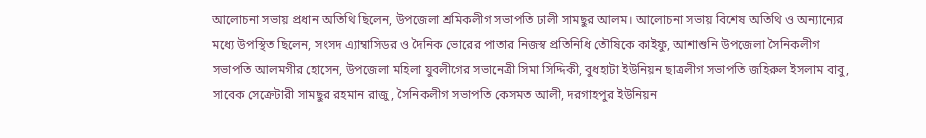আলোচনা সভায় প্রধান অতিথি ছিলেন, উপজেলা শ্রমিকলীগ সভাপতি ঢালী সামছুর আলম। আলোচনা সভায় বিশেষ অতিথি ও অন্যান্যের মধ্যে উপস্থিত ছিলেন, সংসদ এ্যাম্বাসিডর ও দৈনিক ভোরের পাতার নিজস্ব প্রতিনিধি তৌষিকে কাইফু, আশাশুনি উপজেলা সৈনিকলীগ সভাপতি আলমগীর হোসেন, উপজেলা মহিলা যুবলীগের সভানেত্রী সিমা সিদ্দিকী, বুধহাটা ইউনিয়ন ছাত্রলীগ সভাপতি জহিরুল ইসলাম বাবু, সাবেক সেক্রেটারী সামছুর রহমান রাজু, সৈনিকলীগ সভাপতি কেসমত আলী, দরগাহপুর ইউনিয়ন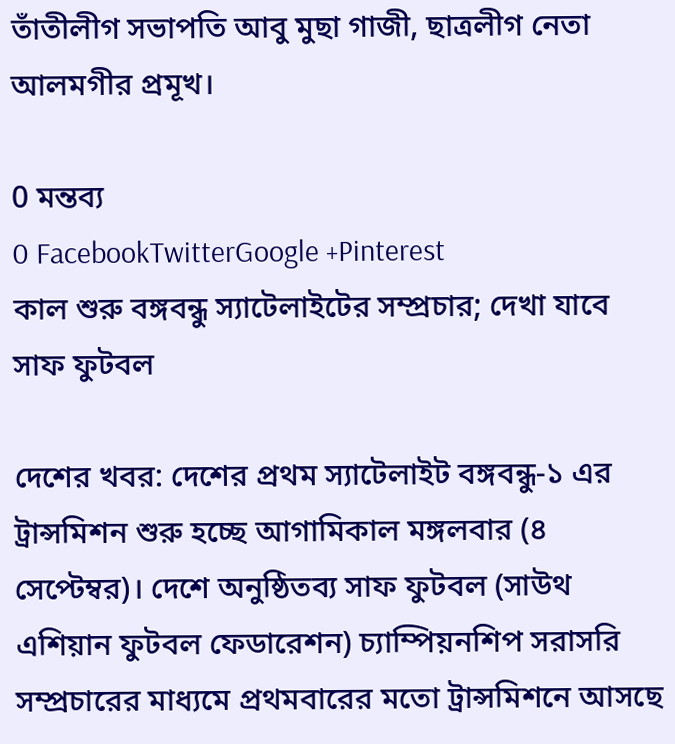তাঁতীলীগ সভাপতি আবু মুছা গাজী, ছাত্রলীগ নেতা আলমগীর প্রমূখ।

0 মন্তব্য
0 FacebookTwitterGoogle +Pinterest
কাল শুরু বঙ্গবন্ধু স্যাটেলাইটের সম্প্রচার; দেখা যাবে সাফ ফুটবল

দেশের খবর: দেশের প্রথম স্যাটেলাইট বঙ্গবন্ধু-১ এর ট্রান্সমিশন শুরু হচ্ছে আগামিকাল মঙ্গলবার (৪ সেপ্টেম্বর)। দেশে অনুষ্ঠিতব্য সাফ ফুটবল (সাউথ এশিয়ান ফুটবল ফেডারেশন) চ্যাম্পিয়নশিপ সরাসরি সম্প্রচারের মাধ্যমে প্রথমবারের মতো ট্রান্সমিশনে আসছে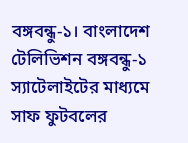বঙ্গবন্ধু-১। বাংলাদেশ টেলিভিশন বঙ্গবন্ধু-১ স্যাটেলাইটের মাধ্যমে সাফ ফুটবলের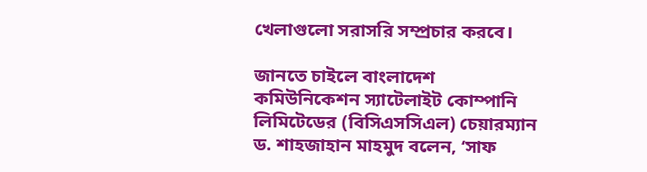খেলাগুলো সরাসরি সম্প্রচার করবে।

জানতে চাইলে বাংলাদেশ কমিউনিকেশন স্যাটেলাইট কোম্পানি লিমিটেডের (বিসিএসসিএল) চেয়ারম্যান ড. শাহজাহান মাহমুদ বলেন, ‘সাফ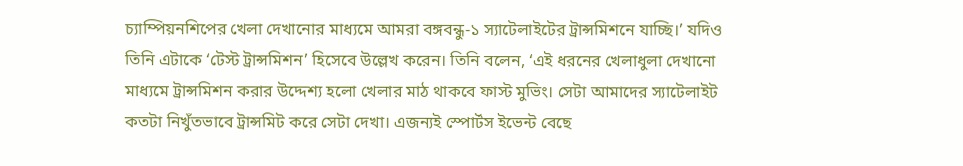চ্যাম্পিয়নশিপের খেলা দেখানোর মাধ্যমে আমরা বঙ্গবন্ধু-১ স্যাটেলাইটের ট্রান্সমিশনে যাচ্ছি।’ যদিও তিনি এটাকে ‘টেস্ট ট্রান্সমিশন’ হিসেবে উল্লেখ করেন। তিনি বলেন, ‘এই ধরনের খেলাধুলা দেখানো মাধ্যমে ট্রান্সমিশন করার উদ্দেশ্য হলো খেলার মাঠ থাকবে ফাস্ট মুভিং। সেটা আমাদের স্যাটেলাইট কতটা নিখুঁতভাবে ট্রান্সমিট করে সেটা দেখা। এজন্যই স্পোর্টস ইভেন্ট বেছে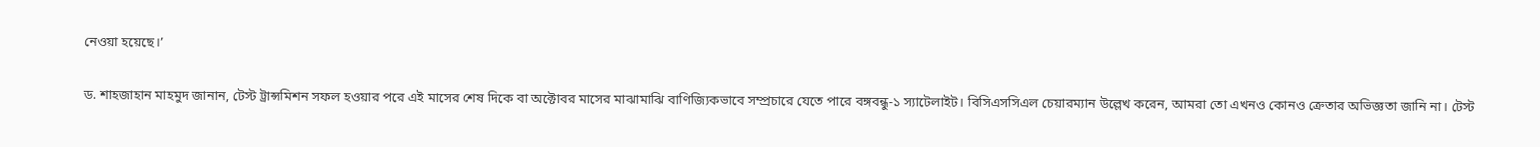নেওয়া হয়েছে।’

ড. শাহজাহান মাহমুদ জানান, টেস্ট ট্রান্সমিশন সফল হওয়ার পরে এই মাসের শেষ দিকে বা অক্টোবর মাসের মাঝামাঝি বাণিজ্যিকভাবে সম্প্রচারে যেতে পারে বঙ্গবন্ধু-১ স্যাটেলাইট। বিসিএসসিএল চেয়ারম্যান উল্লেখ করেন, আমরা তো এখনও কোনও ক্রেতার অভিজ্ঞতা জানি না। টেস্ট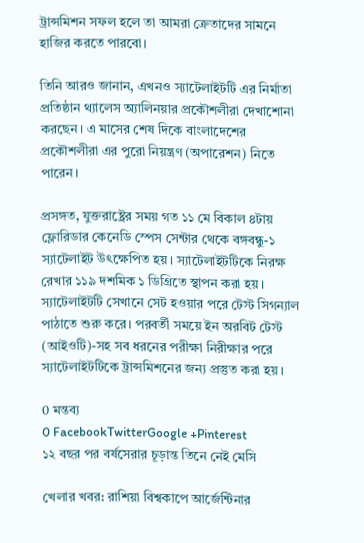ট্রান্সমিশন সফল হলে তা আমরা ক্রেতাদের সামনে হাজির করতে পারবো।

তিনি আরও জানান, এখনও স্যাটেলাইটটি এর নির্মাতা প্রতিষ্ঠান থ্যালেস অ্যালিনয়ার প্রকৌশলীরা দেখাশোনা করছেন। এ মাসের শেষ দিকে বাংলাদেশের প্রকৌশলীরা এর পুরো নিয়ন্ত্রণ (অপারেশন) নিতে পারেন।

প্রসঙ্গত, যুক্তরাষ্ট্রের সময় গত ১১ মে বিকাল ৪টায় ফ্লোরিডার কেনেডি স্পেস সেন্টার থেকে বঙ্গবন্ধু-১ স্যাটেলাইট উৎক্ষেপিত হয়। স্যাটেলাইটটিকে নিরক্ষ রেখার ১১৯ দশমিক ১ ডিগ্রিতে স্থাপন করা হয়। স্যাটেলাইটটি সেখানে সেট হওয়ার পরে টেস্ট সিগন্যাল পাঠাতে শুরু করে। পরবর্তী সময়ে ইন অরবিট টেস্ট (আইওটি)-সহ সব ধরনের পরীক্ষা নিরীক্ষার পরে স্যাটেলাইটটিকে ট্রান্সমিশনের জন্য প্রস্তুত করা হয়।

0 মন্তব্য
0 FacebookTwitterGoogle +Pinterest
১২ বছর পর বর্ষসেরার চূড়ান্ত তিনে নেই মেসি

খেলার খবর: রাশিয়া বিশ্বকাপে আর্জেন্টিনার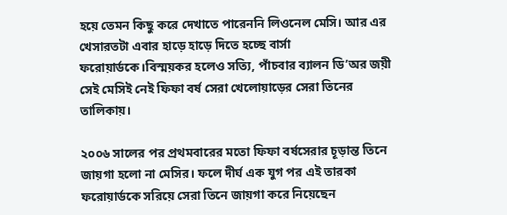হয়ে তেমন কিছু করে দেখাতে পারেননি লিওনেল মেসি। আর এর খেসারতটা এবার হাড়ে হাড়ে দিতে হচ্ছে বার্সা ফরোয়ার্ডকে।বিস্ময়কর হলেও সত্যি, পাঁচবার ব্যালন ডি’অর জয়ী সেই মেসিই নেই ফিফা বর্ষ সেরা খেলোয়াড়ের সেরা তিনের তালিকায়।

২০০৬ সালের পর প্রথমবারের মতো ফিফা বর্ষসেরার চূড়ান্ত তিনে জায়গা হলো না মেসির। ফলে দীর্ঘ এক যুগ পর এই তারকা ফরোয়ার্ডকে সরিয়ে সেরা তিনে জায়গা করে নিয়েছেন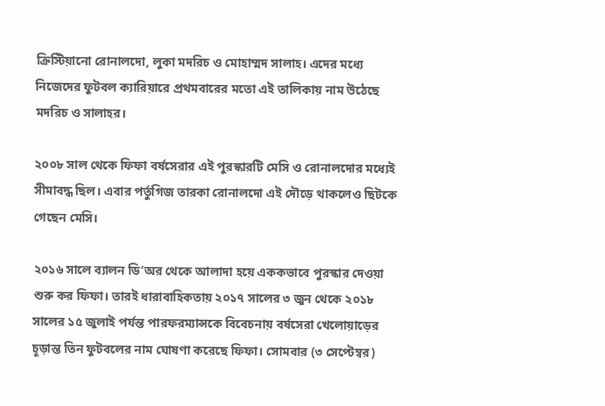ক্রিস্টিয়ানো রোনালদো, লুকা মদরিচ ও মোহাম্মদ সালাহ। এদের মধ্যে নিজেদের ফুটবল ক্যারিয়ারে প্রথমবারের মতো এই তালিকায় নাম উঠেছে মদরিচ ও সালাহর।

২০০৮ সাল থেকে ফিফা বর্ষসেরার এই পুরস্কারটি মেসি ও রোনালদোর মধ্যেই সীমাবদ্ধ ছিল। এবার পর্তুগিজ তারকা রোনালদো এই দৌড়ে থাকলেও ছিটকে গেছেন মেসি।

২০১৬ সালে ব্যালন ডি’অর থেকে আলাদা হয়ে এককভাবে পুরস্কার দেওয়া শুরু কর ফিফা। তারই ধারাবাহিকতায় ২০১৭ সালের ৩ জুন থেকে ২০১৮ সালের ১৫ জুলাই পর্যন্ত পারফরম্যান্সকে বিবেচনায় বর্ষসেরা খেলোয়াড়ের চূড়ান্ত তিন ফুটবলের নাম ঘোষণা করেছে ফিফা। সোমবার (৩ সেপ্টেম্বর)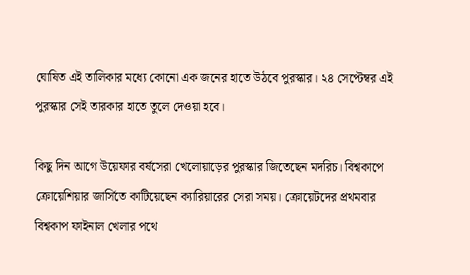ঘোষিত এই তালিকার মধ্যে কোনো এক জনের হাতে উঠবে পুরস্কার। ২৪ সেপ্টেম্বর এই পুরস্কার সেই তারকার হাতে তুলে দেওয়া হবে।

কিছু দিন আগে উয়েফার বর্ষসেরা খেলোয়াড়ের পুরস্কার জিতেছেন মদরিচ। বিশ্বকাপে ক্রোয়েশিয়ার জার্সিতে কাটিয়েছেন ক্যারিয়ারের সেরা সময়। ক্রোয়েটদের প্রথমবার বিশ্বকাপ ফাইনাল খেলার পথে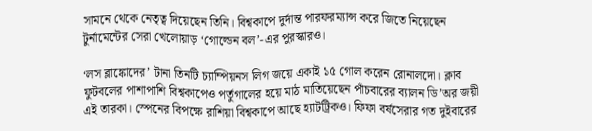সামনে থেকে নেতৃত্ব দিয়েছেন তিনি। বিশ্বকাপে দুর্দান্ত পারফরম্যান্স করে জিতে নিয়েছেন টুর্নামেন্টের সেরা খেলোয়াড় ‘গোল্ডেন বল’-এর পুরস্কারও।

‘লস ব্লাঙ্কোদের’ টানা তিনটি চ্যাম্পিয়নস লিগ জয়ে একাই ১৫ গোল করেন রোনালদো। ক্লাব ফুটবলের পাশাপাশি বিশ্বকাপেও পর্তুগালের হয়ে মাঠ মাতিয়েছেন পাঁচবারের ব্যালন ডি’অর জয়ী এই তারকা। স্পেনের বিপক্ষে রাশিয়া বিশ্বকাপে আছে হ্যাটট্রিকও। ফিফা বর্ষসেরার গত দুইবারের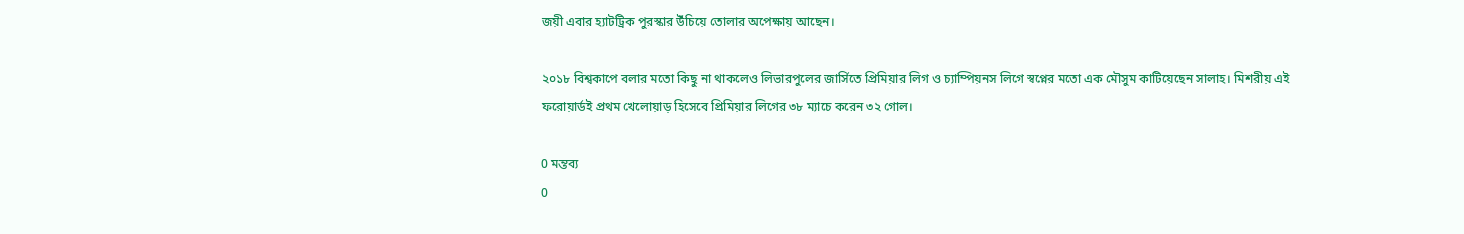জয়ী এবার হ্যাটট্রিক পুরস্কার উঁচিয়ে তোলার অপেক্ষায় আছেন।

২০১৮ বিশ্বকাপে বলার মতো কিছু না থাকলেও লিভারপুলের জার্সিতে প্রিমিয়ার লিগ ও চ্যাম্পিয়নস লিগে স্বপ্নের মতো এক মৌসুম কাটিয়েছেন সালাহ। মিশরীয় এই ফরোয়ার্ডই প্রথম খেলোয়াড় হিসেবে প্রিমিয়ার লিগের ৩৮ ম্যাচে করেন ৩২ গোল।

0 মন্তব্য
0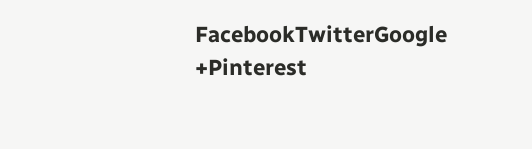FacebookTwitterGoogle +Pinterest